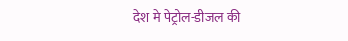देश मे पेट्रोल-डीजल की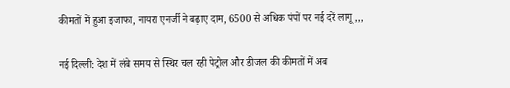कीमतों में हुआ इजाफा, नायरा एनर्जी ने बढ़ाए दाम, 6500 से अधिक पंपों पर नई दरें लागू,,,

नई दिल्ली: देश में लंबे समय से स्थिर चल रही पेट्रोल और डीजल की कीमतों में अब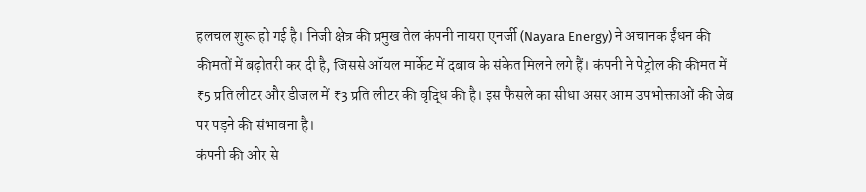हलचल शुरू हो गई है। निजी क्षेत्र की प्रमुख तेल कंपनी नायरा एनर्जी (Nayara Energy) ने अचानक ईंधन की कीमतों में बढ़ोतरी कर दी है, जिससे ऑयल मार्केट में दबाव के संकेत मिलने लगे हैं। कंपनी ने पेट्रोल की कीमत में ₹5 प्रति लीटर और डीजल में ₹3 प्रति लीटर की वृद्धि की है। इस फैसले का सीधा असर आम उपभोक्ताओं की जेब पर पड़ने की संभावना है।
कंपनी की ओर से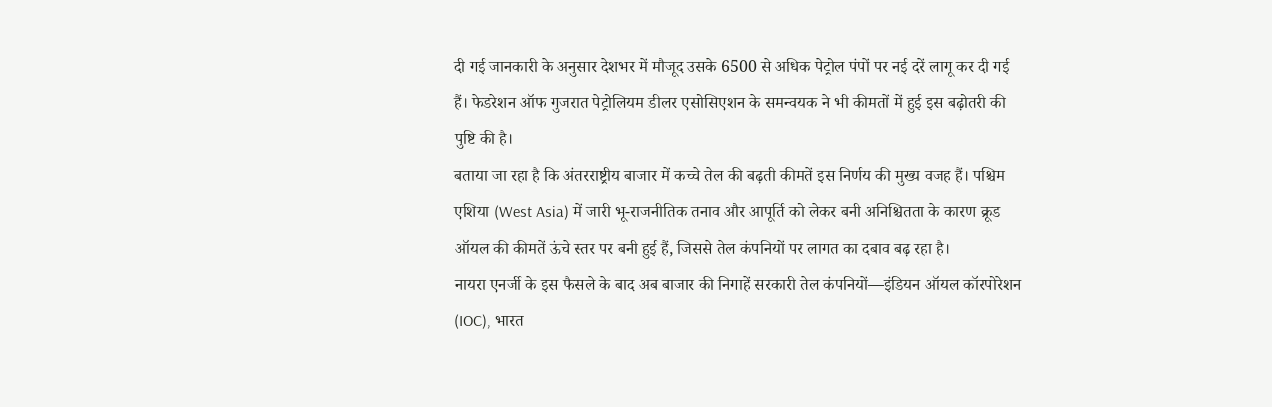दी गई जानकारी के अनुसार देशभर में मौजूद उसके 6500 से अधिक पेट्रोल पंपों पर नई दरें लागू कर दी गई हैं। फेडरेशन ऑफ गुजरात पेट्रोलियम डीलर एसोसिएशन के समन्वयक ने भी कीमतों में हुई इस बढ़ोतरी की पुष्टि की है।
बताया जा रहा है कि अंतरराष्ट्रीय बाजार में कच्चे तेल की बढ़ती कीमतें इस निर्णय की मुख्य वजह हैं। पश्चिम एशिया (West Asia) में जारी भू-राजनीतिक तनाव और आपूर्ति को लेकर बनी अनिश्चितता के कारण क्रूड ऑयल की कीमतें ऊंचे स्तर पर बनी हुई हैं, जिससे तेल कंपनियों पर लागत का दबाव बढ़ रहा है।
नायरा एनर्जी के इस फैसले के बाद अब बाजार की निगाहें सरकारी तेल कंपनियों—इंडियन ऑयल कॉरपोरेशन (IOC), भारत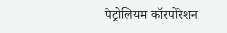पेट्रोलियम कॉरपोरेशन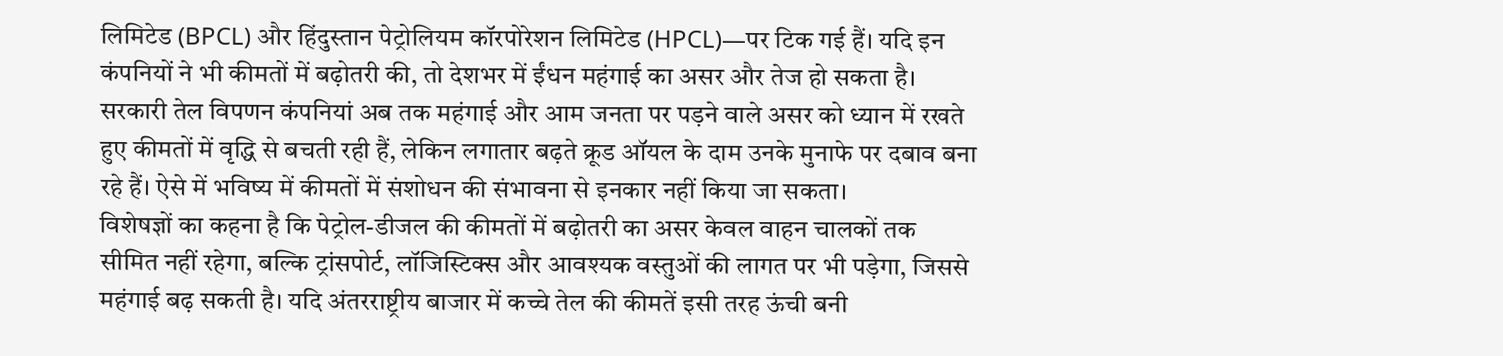लिमिटेड (BPCL) और हिंदुस्तान पेट्रोलियम कॉरपोरेशन लिमिटेड (HPCL)—पर टिक गई हैं। यदि इन कंपनियों ने भी कीमतों में बढ़ोतरी की, तो देशभर में ईंधन महंगाई का असर और तेज हो सकता है।
सरकारी तेल विपणन कंपनियां अब तक महंगाई और आम जनता पर पड़ने वाले असर को ध्यान में रखते हुए कीमतों में वृद्धि से बचती रही हैं, लेकिन लगातार बढ़ते क्रूड ऑयल के दाम उनके मुनाफे पर दबाव बना रहे हैं। ऐसे में भविष्य में कीमतों में संशोधन की संभावना से इनकार नहीं किया जा सकता।
विशेषज्ञों का कहना है कि पेट्रोल-डीजल की कीमतों में बढ़ोतरी का असर केवल वाहन चालकों तक सीमित नहीं रहेगा, बल्कि ट्रांसपोर्ट, लॉजिस्टिक्स और आवश्यक वस्तुओं की लागत पर भी पड़ेगा, जिससे महंगाई बढ़ सकती है। यदि अंतरराष्ट्रीय बाजार में कच्चे तेल की कीमतें इसी तरह ऊंची बनी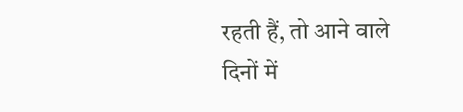रहती हैं, तो आने वाले दिनों में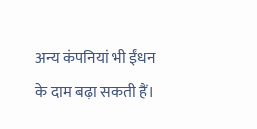अन्य कंपनियां भी ईंधन के दाम बढ़ा सकती हैं।